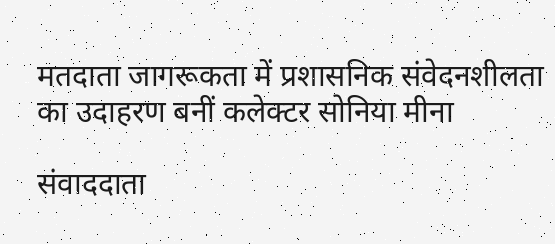मतदाता जागरूकता में प्रशासनिक संवेदनशीलता का उदाहरण बनीं कलेक्टर सोनिया मीना

संवाददाता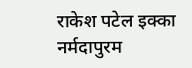राकेश पटेल इक्का
नर्मदापुरम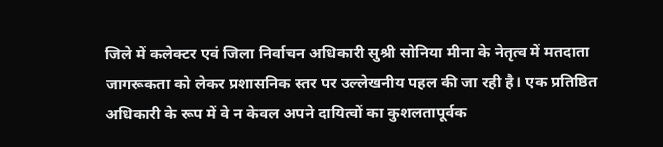जिले में कलेक्टर एवं जिला निर्वाचन अधिकारी सुश्री सोनिया मीना के नेतृत्व में मतदाता जागरूकता को लेकर प्रशासनिक स्तर पर उल्लेखनीय पहल की जा रही है। एक प्रतिष्ठित अधिकारी के रूप में वे न केवल अपने दायित्वों का कुशलतापूर्वक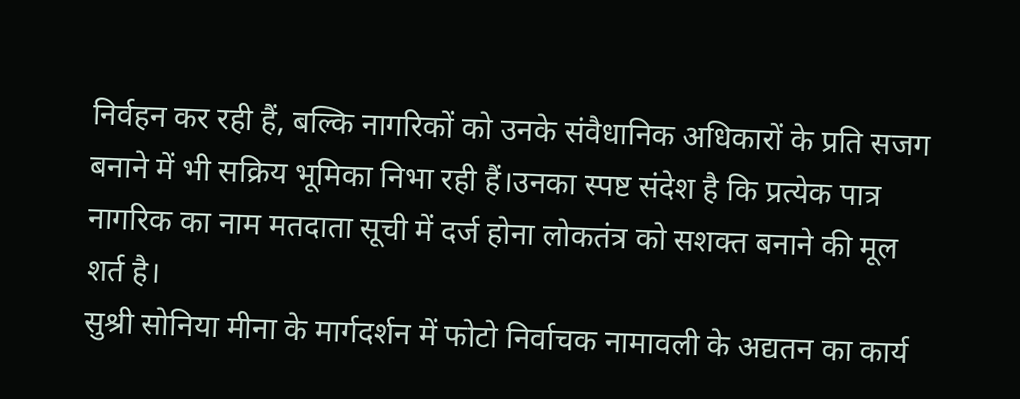निर्वहन कर रही हैं, बल्कि नागरिकों को उनके संवैधानिक अधिकारों के प्रति सजग बनाने में भी सक्रिय भूमिका निभा रही हैं।उनका स्पष्ट संदेश है कि प्रत्येक पात्र नागरिक का नाम मतदाता सूची में दर्ज होना लोकतंत्र को सशक्त बनाने की मूल शर्त है।
सुश्री सोनिया मीना के मार्गदर्शन में फोटो निर्वाचक नामावली के अद्यतन का कार्य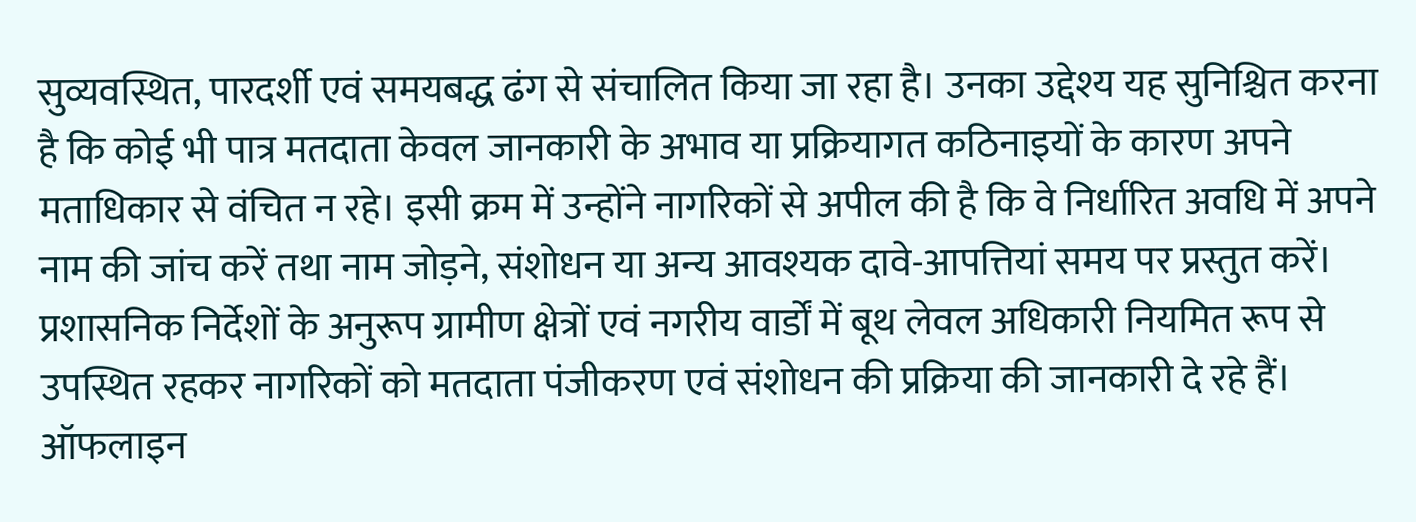सुव्यवस्थित, पारदर्शी एवं समयबद्ध ढंग से संचालित किया जा रहा है। उनका उद्देश्य यह सुनिश्चित करना है कि कोई भी पात्र मतदाता केवल जानकारी के अभाव या प्रक्रियागत कठिनाइयों के कारण अपने मताधिकार से वंचित न रहे। इसी क्रम में उन्होंने नागरिकों से अपील की है कि वे निर्धारित अवधि में अपने नाम की जांच करें तथा नाम जोड़ने, संशोधन या अन्य आवश्यक दावे-आपत्तियां समय पर प्रस्तुत करें।
प्रशासनिक निर्देशों के अनुरूप ग्रामीण क्षेत्रों एवं नगरीय वार्डों में बूथ लेवल अधिकारी नियमित रूप से उपस्थित रहकर नागरिकों को मतदाता पंजीकरण एवं संशोधन की प्रक्रिया की जानकारी दे रहे हैं। ऑफलाइन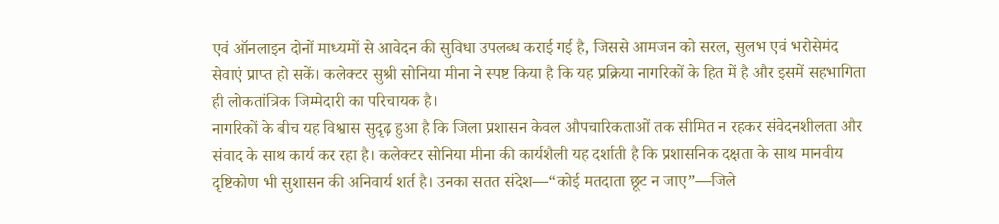एवं ऑनलाइन दोनों माध्यमों से आवेदन की सुविधा उपलब्ध कराई गई है, जिससे आमजन को सरल, सुलभ एवं भरोसेमंद सेवाएं प्राप्त हो सकें। कलेक्टर सुश्री सोनिया मीना ने स्पष्ट किया है कि यह प्रक्रिया नागरिकों के हित में है और इसमें सहभागिता ही लोकतांत्रिक जिम्मेदारी का परिचायक है।
नागरिकों के बीच यह विश्वास सुदृढ़ हुआ है कि जिला प्रशासन केवल औपचारिकताओं तक सीमित न रहकर संवेदनशीलता और संवाद के साथ कार्य कर रहा है। कलेक्टर सोनिया मीना की कार्यशैली यह दर्शाती है कि प्रशासनिक दक्षता के साथ मानवीय दृष्टिकोण भी सुशासन की अनिवार्य शर्त है। उनका सतत संदेश—“कोई मतदाता छूट न जाए”—जिले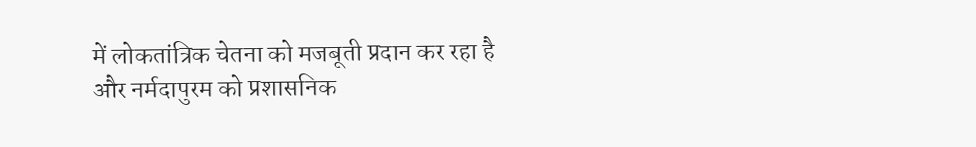में लोकतांत्रिक चेतना को मजबूती प्रदान कर रहा है और नर्मदापुरम को प्रशासनिक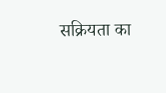सक्रियता का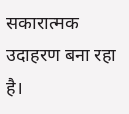सकारात्मक उदाहरण बना रहा है।